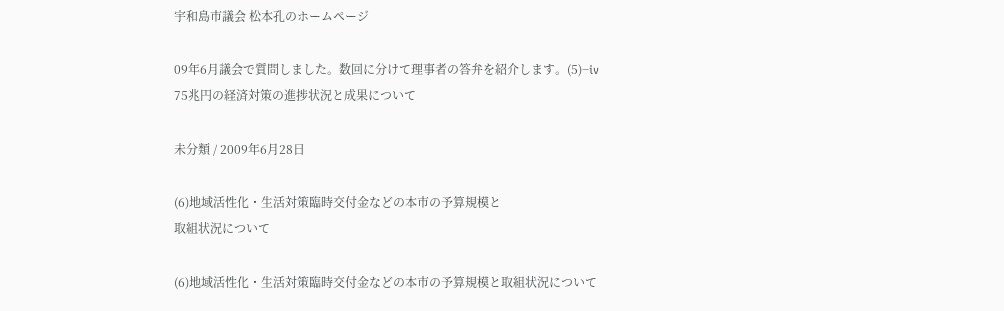宇和島市議会 松本孔のホームページ

09年6月議会で質問しました。数回に分けて理事者の答弁を紹介します。(5)−iv
75兆円の経済対策の進捗状況と成果について

未分類 / 2009年6月28日

(6)地域活性化・生活対策臨時交付金などの本市の予算規模と
取組状況について

(6)地域活性化・生活対策臨時交付金などの本市の予算規模と取組状況について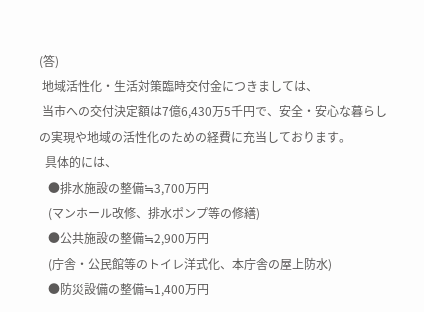(答)
 地域活性化・生活対策臨時交付金につきましては、
 当市への交付決定額は7億6,430万5千円で、安全・安心な暮らしの実現や地域の活性化のための経費に充当しております。
  具体的には、
   ●排水施設の整備≒3,700万円
   (マンホール改修、排水ポンプ等の修繕)
   ●公共施設の整備≒2,900万円
   (庁舎・公民館等のトイレ洋式化、本庁舎の屋上防水)
   ●防災設備の整備≒1,400万円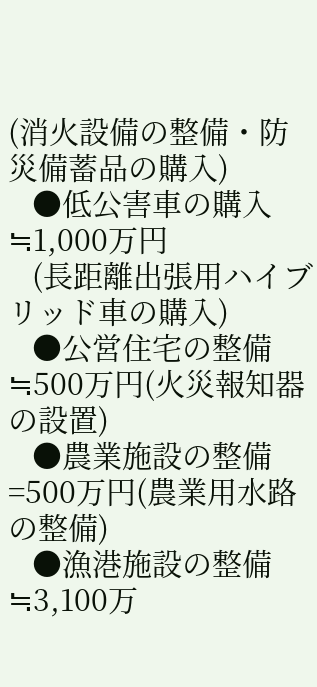(消火設備の整備・防災備蓄品の購入)
   ●低公害車の購入≒1,000万円
   (長距離出張用ハイブリッド車の購入)
   ●公営住宅の整備≒500万円(火災報知器の設置)
   ●農業施設の整備=500万円(農業用水路の整備)
   ●漁港施設の整備≒3,100万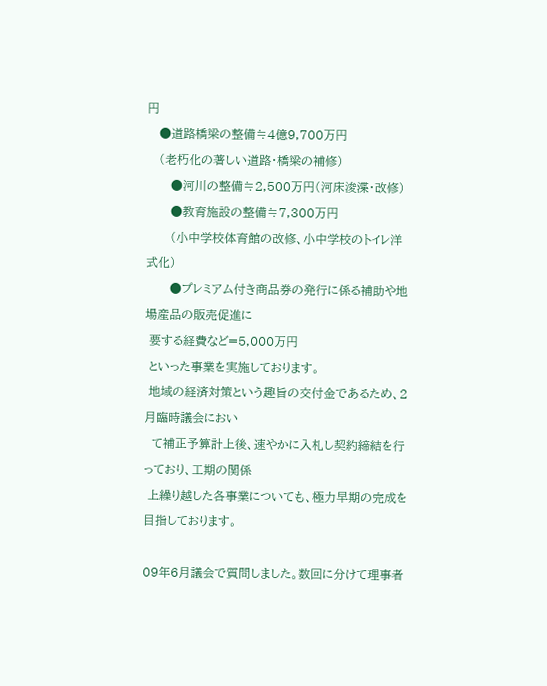円
   ●道路橋梁の整備≒4億9,700万円
   (老朽化の著しい道路・橋梁の補修)
      ●河川の整備≒2,500万円(河床浚渫・改修)
      ●教育施設の整備≒7,300万円
      (小中学校体育館の改修、小中学校のトイレ洋式化)
      ●プレミアム付き商品券の発行に係る補助や地場産品の販売促進に
 要する経費など=5,000万円
 といった事業を実施しております。
 地域の経済対策という趣旨の交付金であるため、2月臨時議会におい
  て補正予算計上後、速やかに入札し契約締結を行っており、工期の関係
 上繰り越した各事業についても、極力早期の完成を目指しております。

09年6月議会で質問しました。数回に分けて理事者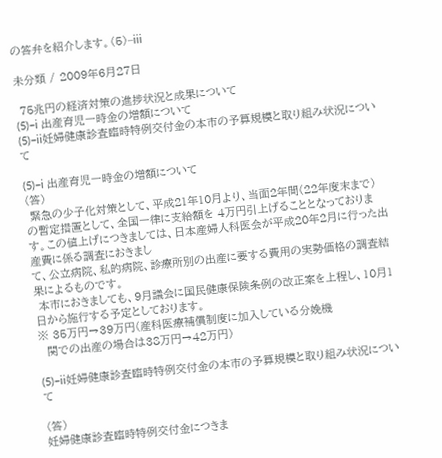の答弁を紹介します。(5)−iii

未分類 / 2009年6月27日

 75兆円の経済対策の進捗状況と成果について
(5)−i 出産育児一時金の増額について
(5)−ii妊婦健康診査臨時特例交付金の本市の予算規模と取り組み状況について

(5)−i 出産育児一時金の増額について
(答)
 緊急の少子化対策として、平成21年10月より、当面2年間(22年度末まで)の暫定措置として、全国一律に支給額を 4万円引上げることとなっております。この値上げにつきましては、日本産婦人科医会が平成20年2月に行った出産費に係る調査におきまし
て、公立病院、私的病院、診療所別の出産に要する費用の実勢価格の調査結果によるものです。
 本市におきましても、9月議会に国民健康保険条例の改正案を上程し、10月1日から施行する予定としております。
※ 35万円→39万円(産科医療補償制度に加入している分娩機
  関での出産の場合は38万円→42万円)

(5)−ii妊婦健康診査臨時特例交付金の本市の予算規模と取り組み状況について

(答)
妊婦健康診査臨時特例交付金につきま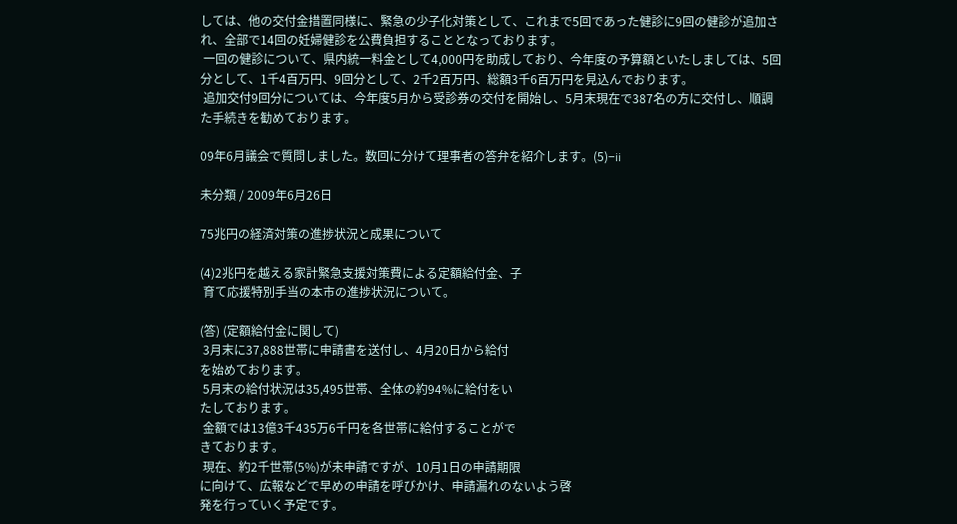しては、他の交付金措置同様に、緊急の少子化対策として、これまで5回であった健診に9回の健診が追加され、全部で14回の妊婦健診を公費負担することとなっております。
 一回の健診について、県内統一料金として4,000円を助成しており、今年度の予算額といたしましては、5回分として、1千4百万円、9回分として、2千2百万円、総額3千6百万円を見込んでおります。
 追加交付9回分については、今年度5月から受診券の交付を開始し、5月末現在で387名の方に交付し、順調た手続きを勧めております。

09年6月議会で質問しました。数回に分けて理事者の答弁を紹介します。(5)−ii

未分類 / 2009年6月26日

75兆円の経済対策の進捗状況と成果について

(4)2兆円を越える家計緊急支援対策費による定額給付金、子
 育て応援特別手当の本市の進捗状況について。

(答) (定額給付金に関して)
 3月末に37,888世帯に申請書を送付し、4月20日から給付
を始めております。
 5月末の給付状況は35,495世帯、全体の約94%に給付をい
たしております。
 金額では13億3千435万6千円を各世帯に給付することがで
きております。
 現在、約2千世帯(5%)が未申請ですが、10月1日の申請期限
に向けて、広報などで早めの申請を呼びかけ、申請漏れのないよう啓
発を行っていく予定です。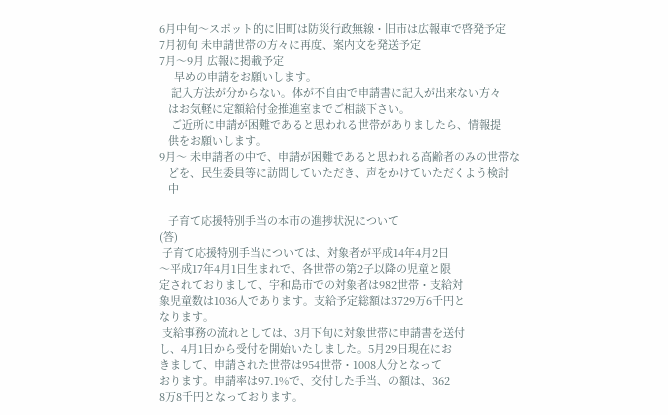6月中旬〜スポット的に旧町は防災行政無線・旧市は広報車で啓発予定
7月初旬 未申請世帯の方々に再度、案内文を発送予定
7月〜9月 広報に掲載予定
     早めの申請をお願いします。
    記入方法が分からない。体が不自由で申請書に記入が出来ない方々
   はお気軽に定額給付金推進室までご相談下さい。
    ご近所に申請が困難であると思われる世帯がありましたら、情報提
   供をお願いします。
9月〜 未申請者の中で、申請が困難であると思われる高齢者のみの世帯な
   どを、民生委員等に訪問していただき、声をかけていただくよう検討
   中

   子育て応援特別手当の本市の進捗状況について
(答)
 子育て応援特別手当については、対象者が平成14年4月2日
〜平成17年4月1日生まれで、各世帯の第2子以降の児童と限
定されておりまして、宇和島市での対象者は982世帯・支給対
象児童数は1036人であります。支給予定総額は3729万6千円と
なります。
 支給事務の流れとしては、3月下旬に対象世帯に申請書を送付
し、4月1日から受付を開始いたしました。5月29日現在にお
きまして、申請された世帯は954世帯・1008人分となって
おります。申請率は97.1%で、交付した手当、の額は、362
8万8千円となっております。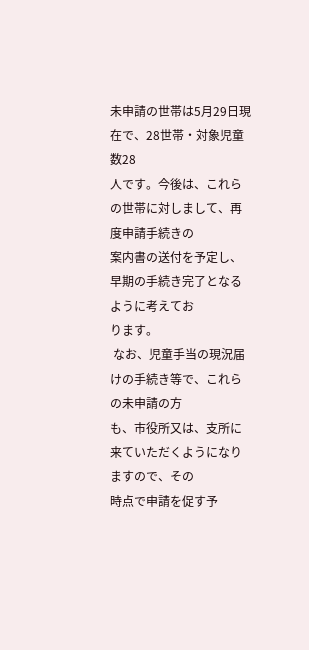未申請の世帯は5月29日現在で、28世帯・対象児童数28
人です。今後は、これらの世帯に対しまして、再度申請手続きの
案内書の送付を予定し、早期の手続き完了となるように考えてお
ります。
 なお、児童手当の現況届けの手続き等で、これらの未申請の方
も、市役所又は、支所に来ていただくようになりますので、その
時点で申請を促す予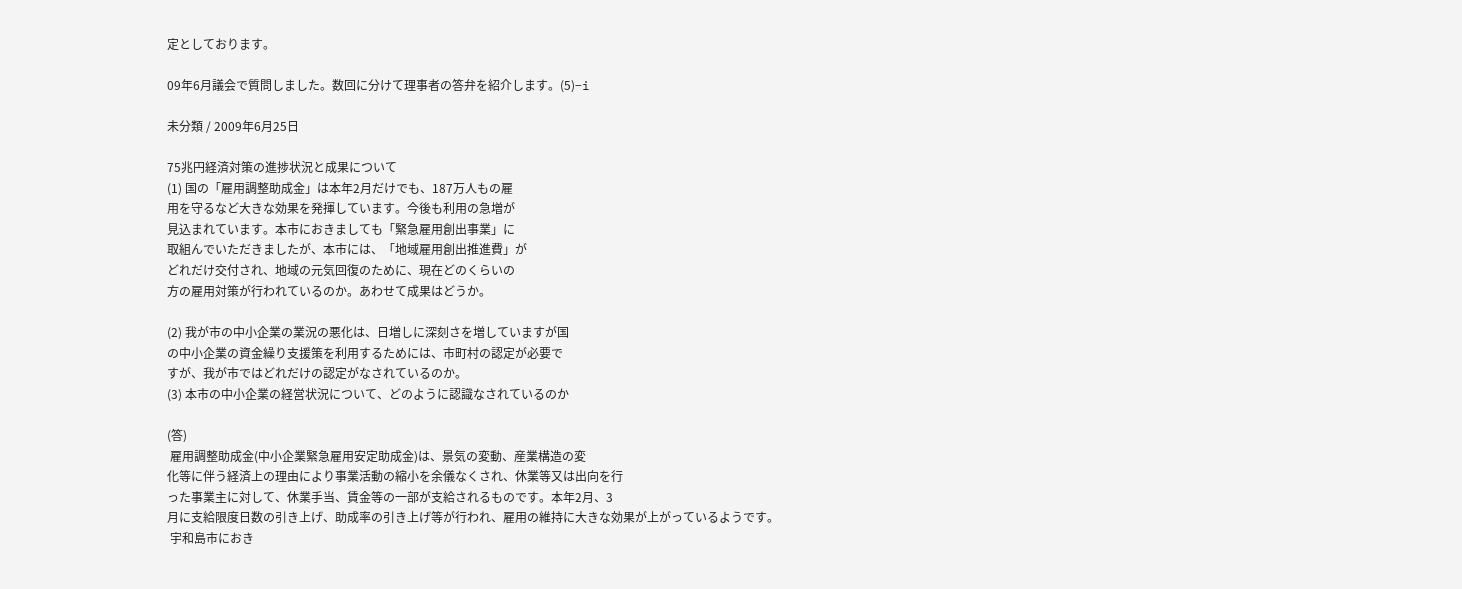定としております。

09年6月議会で質問しました。数回に分けて理事者の答弁を紹介します。(5)−i

未分類 / 2009年6月25日

75兆円経済対策の進捗状況と成果について
(1) 国の「雇用調整助成金」は本年2月だけでも、187万人もの雇
用を守るなど大きな効果を発揮しています。今後も利用の急増が
見込まれています。本市におきましても「緊急雇用創出事業」に
取組んでいただきましたが、本市には、「地域雇用創出推進費」が
どれだけ交付され、地域の元気回復のために、現在どのくらいの
方の雇用対策が行われているのか。あわせて成果はどうか。

(2) 我が市の中小企業の業況の悪化は、日増しに深刻さを増していますが国
の中小企業の資金繰り支援策を利用するためには、市町村の認定が必要で
すが、我が市ではどれだけの認定がなされているのか。
(3) 本市の中小企業の経営状況について、どのように認識なされているのか

(答)
 雇用調整助成金(中小企業緊急雇用安定助成金)は、景気の変動、産業構造の変
化等に伴う経済上の理由により事業活動の縮小を余儀なくされ、休業等又は出向を行
った事業主に対して、休業手当、賃金等の一部が支給されるものです。本年2月、3
月に支給限度日数の引き上げ、助成率の引き上げ等が行われ、雇用の維持に大きな効果が上がっているようです。
 宇和島市におき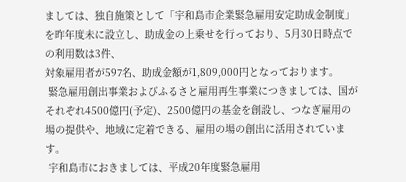ましては、独自施策として「宇和島市企業緊急雇用安定助成金制度」
を昨年度未に設立し、助成金の上乗せを行っており、5月30日時点での利用数は3件、
対象雇用者が597名、助成金額が1,809,000円となっております。
 緊急雇用創出事業およびふるさと雇用再生事業につきましては、国がそれぞれ4500億円(予定)、2500億円の基金を創設し、つなぎ雇用の場の提供や、地域に定着できる、雇用の場の創出に活用されています。
 宇和島市におきましては、平成20年度緊急雇用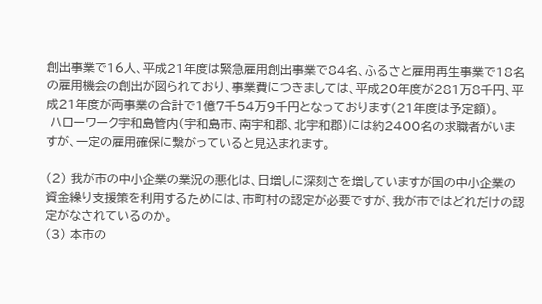創出事業で16人、平成21年度は緊急雇用創出事業で84名、ふるさと雇用再生事業で18名の雇用機会の創出が図られており、事業費につきましては、平成20年度が281万8千円、平成21年度が両事業の合計で1億7千54万9千円となっております(21年度は予定額)。
 ハローワーク宇和島管内(宇和島市、南宇和郡、北宇和郡)には約2400名の求職者がいますが、一定の雇用確保に繋がっていると見込まれます。

(2) 我が市の中小企業の業況の悪化は、日増しに深刻さを増していますが国の中小企業の資金繰り支援策を利用するためには、市町村の認定が必要ですが、我が市ではどれだけの認定がなされているのか。
(3) 本市の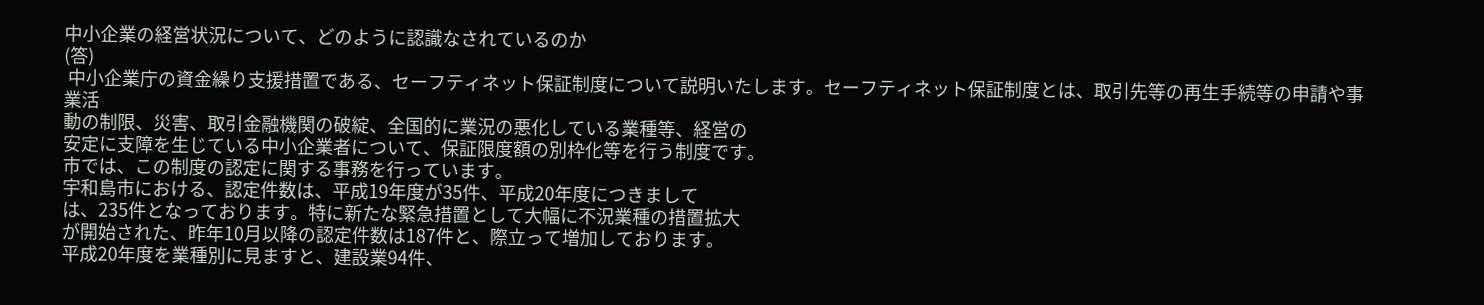中小企業の経営状況について、どのように認識なされているのか
(答)
 中小企業庁の資金繰り支援措置である、セーフティネット保証制度について説明いたします。セーフティネット保証制度とは、取引先等の再生手続等の申請や事業活
動の制限、災害、取引金融機関の破綻、全国的に業況の悪化している業種等、経営の
安定に支障を生じている中小企業者について、保証限度額の別枠化等を行う制度です。
市では、この制度の認定に関する事務を行っています。
宇和島市における、認定件数は、平成19年度が35件、平成20年度につきまして
は、235件となっております。特に新たな緊急措置として大幅に不況業種の措置拡大
が開始された、昨年10月以降の認定件数は187件と、際立って増加しております。
平成20年度を業種別に見ますと、建設業94件、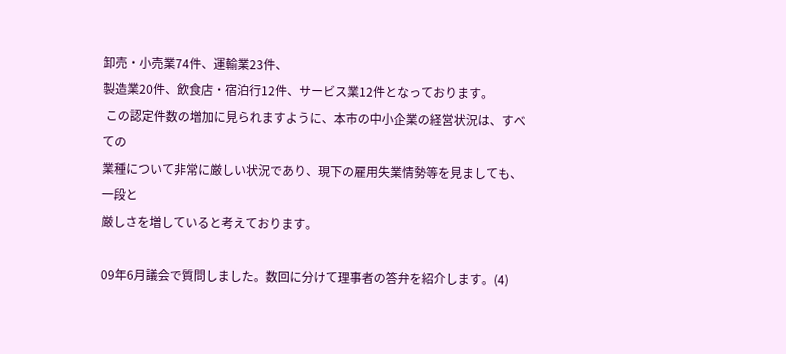卸売・小売業74件、運輸業23件、
製造業20件、飲食店・宿泊行12件、サービス業12件となっております。
 この認定件数の増加に見られますように、本市の中小企業の経営状況は、すべての
業種について非常に厳しい状況であり、現下の雇用失業情勢等を見ましても、一段と
厳しさを増していると考えております。

09年6月議会で質問しました。数回に分けて理事者の答弁を紹介します。(4)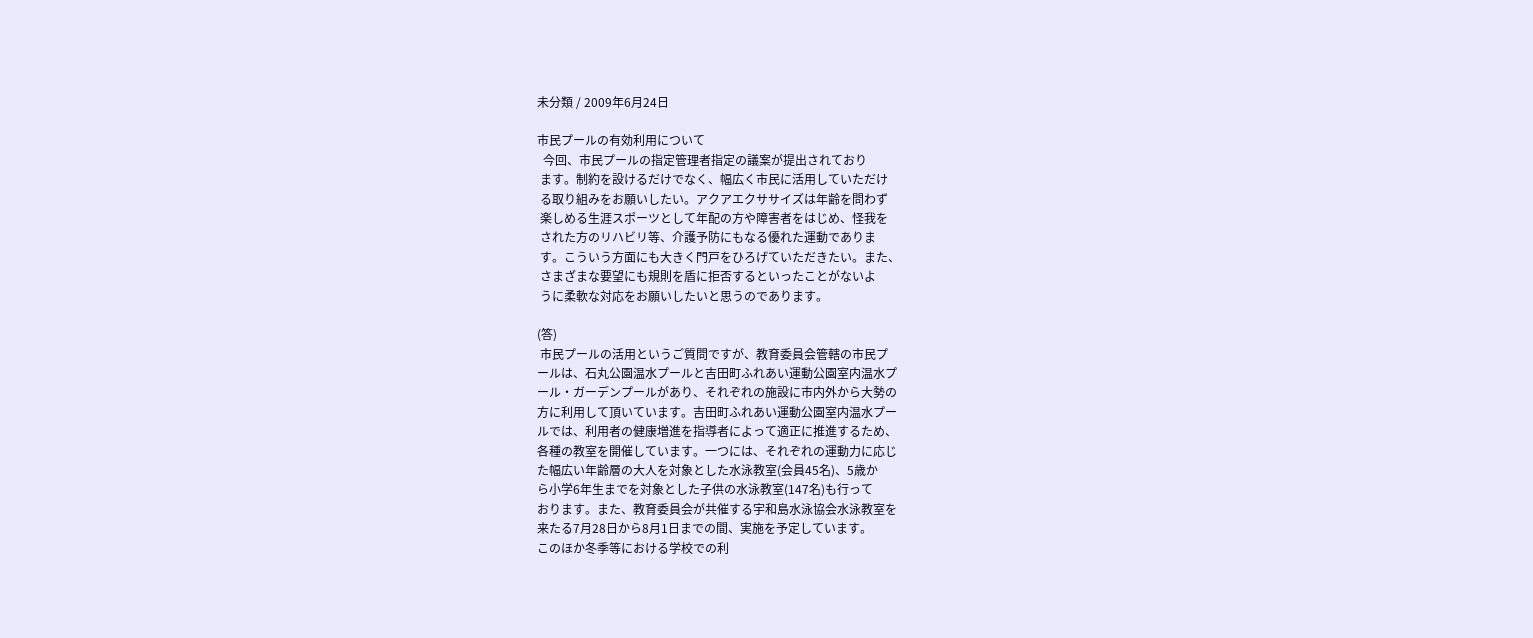未分類 / 2009年6月24日

市民プールの有効利用について
  今回、市民プールの指定管理者指定の議案が提出されており
 ます。制約を設けるだけでなく、幅広く市民に活用していただけ
 る取り組みをお願いしたい。アクアエクササイズは年齢を問わず
 楽しめる生涯スポーツとして年配の方や障害者をはじめ、怪我を
 された方のリハビリ等、介護予防にもなる優れた運動でありま
 す。こういう方面にも大きく門戸をひろげていただきたい。また、
 さまざまな要望にも規則を盾に拒否するといったことがないよ
 うに柔軟な対応をお願いしたいと思うのであります。

(答)
 市民プールの活用というご質問ですが、教育委員会管轄の市民プ
ールは、石丸公園温水プールと吉田町ふれあい運動公園室内温水プ
ール・ガーデンプールがあり、それぞれの施設に市内外から大勢の
方に利用して頂いています。吉田町ふれあい運動公園室内温水プー
ルでは、利用者の健康増進を指導者によって適正に推進するため、
各種の教室を開催しています。一つには、それぞれの運動力に応じ
た幅広い年齢層の大人を対象とした水泳教室(会員45名)、5歳か
ら小学6年生までを対象とした子供の水泳教室(147名)も行って
おります。また、教育委員会が共催する宇和島水泳協会水泳教室を
来たる7月28日から8月1日までの間、実施を予定しています。
このほか冬季等における学校での利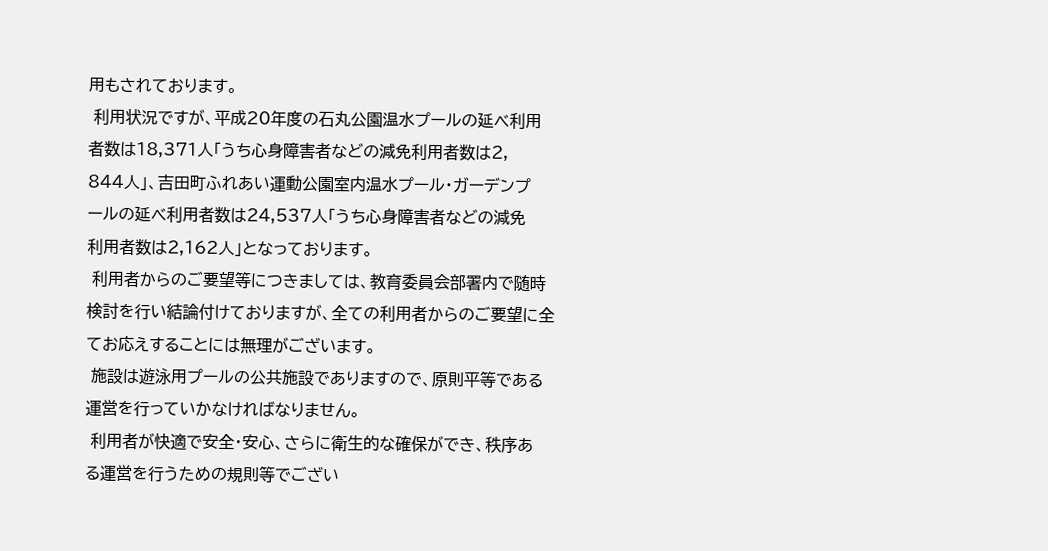用もされております。
 利用状況ですが、平成20年度の石丸公園温水プールの延べ利用
者数は18,371人「うち心身障害者などの減免利用者数は2,
844人」、吉田町ふれあい運動公園室内温水プール・ガーデンプ
ールの延べ利用者数は24,537人「うち心身障害者などの減免
利用者数は2,162人」となっております。
 利用者からのご要望等につきましては、教育委員会部署内で随時
検討を行い結論付けておりますが、全ての利用者からのご要望に全
てお応えすることには無理がございます。
 施設は遊泳用プールの公共施設でありますので、原則平等である
運営を行っていかなければなりません。
 利用者が快適で安全・安心、さらに衛生的な確保ができ、秩序あ
る運営を行うための規則等でござい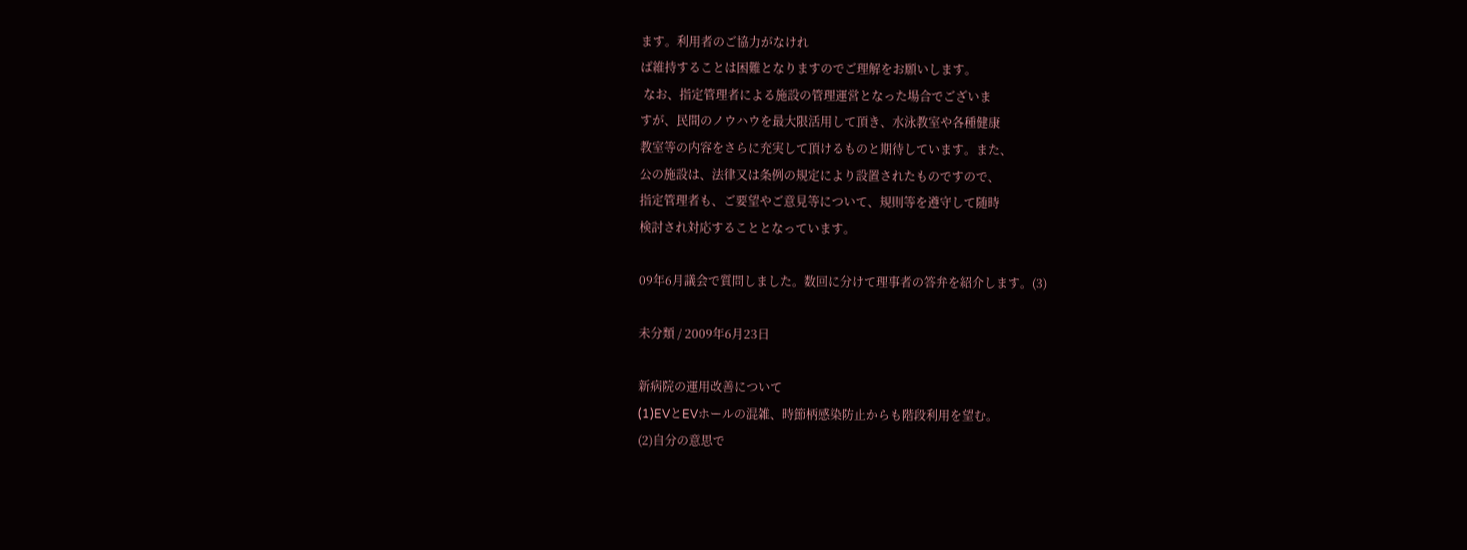ます。利用者のご協力がなけれ
ば維持することは困難となりますのでご理解をお願いします。
 なお、指定管理者による施設の管理運営となった場合でございま
すが、民間のノウハウを最大限活用して頂き、水泳教室や各種健康
教室等の内容をさらに充実して頂けるものと期待しています。また、
公の施設は、法律又は条例の規定により設置されたものですので、
指定管理者も、ご要望やご意見等について、規則等を遵守して随時
検討され対応することとなっています。

09年6月議会で質問しました。数回に分けて理事者の答弁を紹介します。(3)

未分類 / 2009年6月23日

新病院の運用改善について
(1)EVとEVホールの混雑、時節柄感染防止からも階段利用を望む。
(2)自分の意思で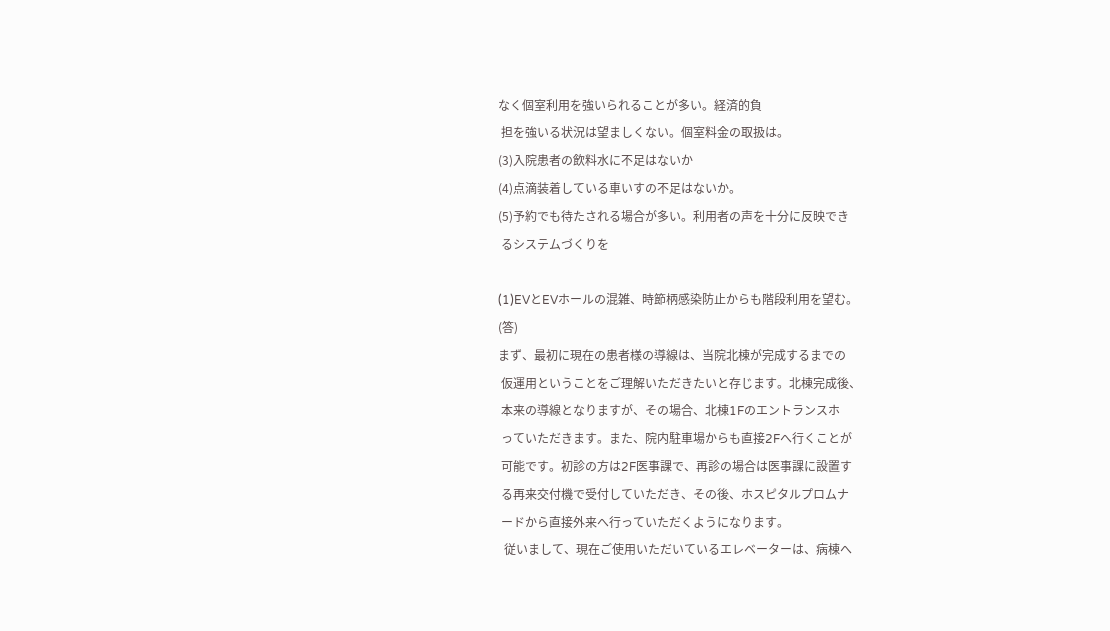なく個室利用を強いられることが多い。経済的負
 担を強いる状況は望ましくない。個室料金の取扱は。
(3)入院患者の飲料水に不足はないか
(4)点滴装着している車いすの不足はないか。
(5)予約でも待たされる場合が多い。利用者の声を十分に反映でき
 るシステムづくりを

(1)EVとEVホールの混雑、時節柄感染防止からも階段利用を望む。
(答)
まず、最初に現在の患者様の導線は、当院北棟が完成するまでの
 仮運用ということをご理解いただきたいと存じます。北棟完成後、
 本来の導線となりますが、その場合、北棟1Fのエントランスホ
 っていただきます。また、院内駐車場からも直接2Fへ行くことが
 可能です。初診の方は2F医事課で、再診の場合は医事課に設置す
 る再来交付機で受付していただき、その後、ホスピタルプロムナ
 ードから直接外来へ行っていただくようになります。
  従いまして、現在ご使用いただいているエレベーターは、病棟へ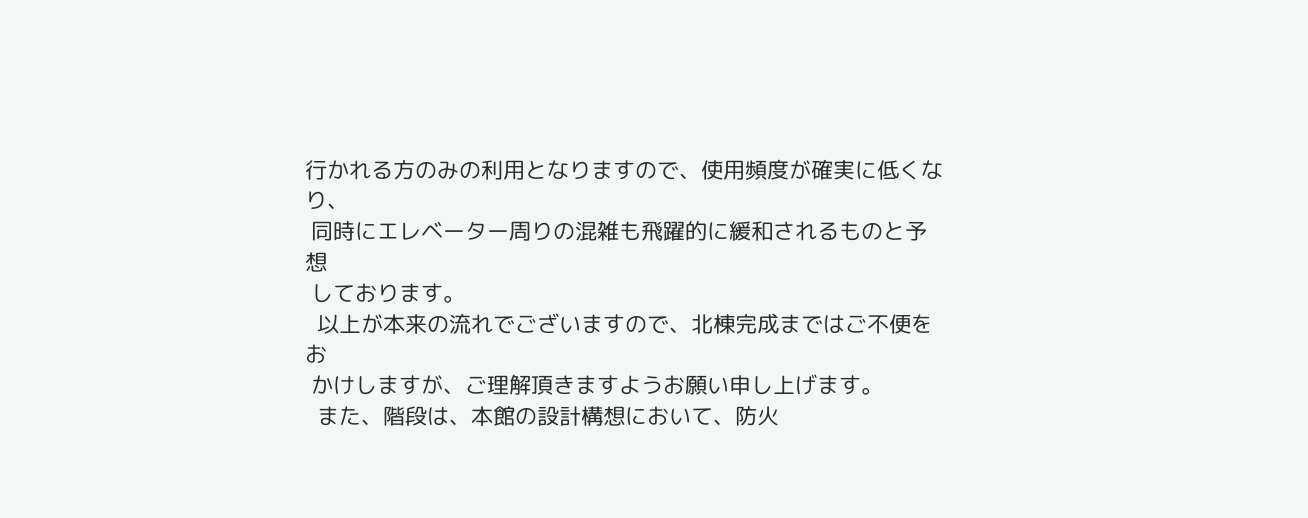行かれる方のみの利用となりますので、使用頻度が確実に低くなり、
 同時にエレベーター周りの混雑も飛躍的に緩和されるものと予想
 しております。
  以上が本来の流れでございますので、北棟完成まではご不便をお
 かけしますが、ご理解頂きますようお願い申し上げます。
  また、階段は、本館の設計構想において、防火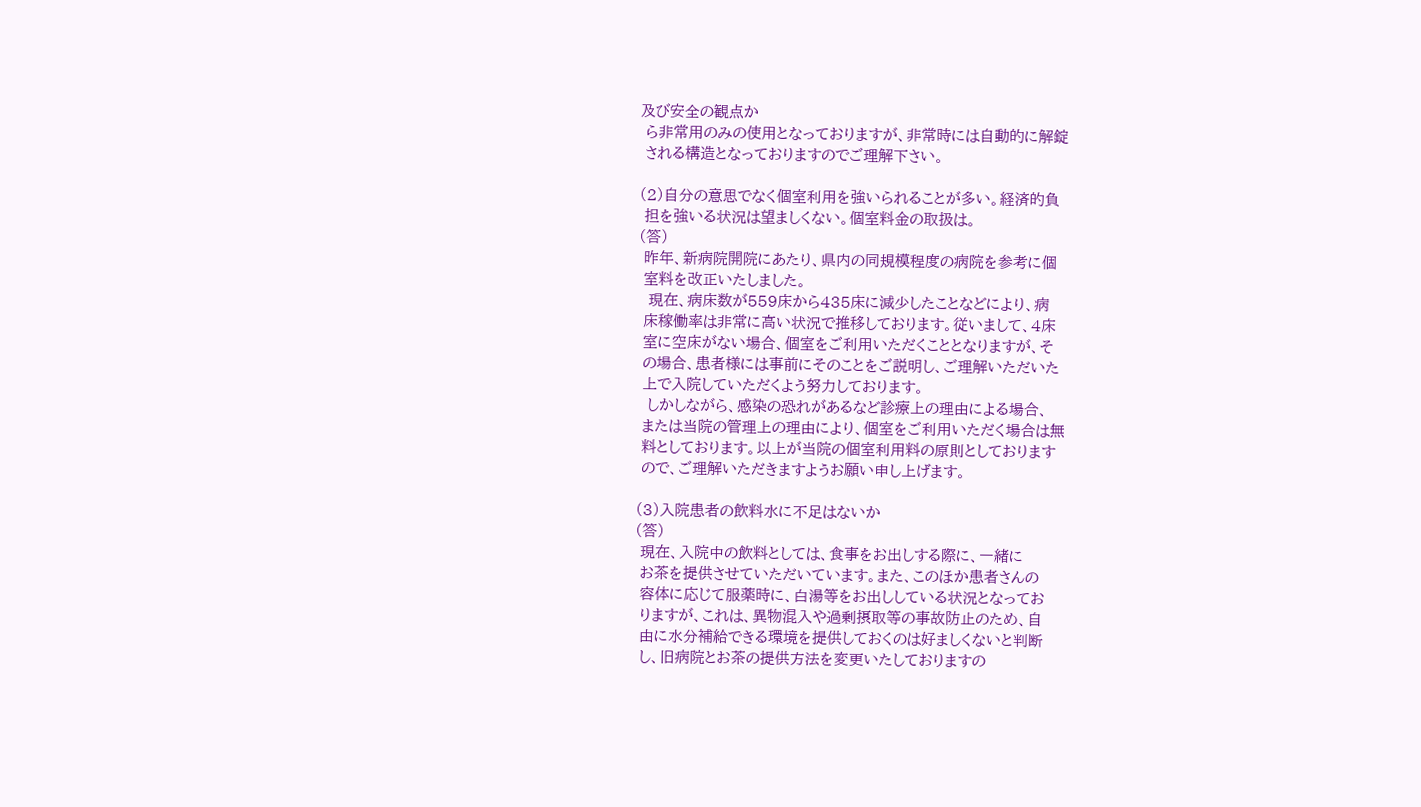及び安全の観点か
 ら非常用のみの使用となっておりますが、非常時には自動的に解錠
 される構造となっておりますのでご理解下さい。

(2)自分の意思でなく個室利用を強いられることが多い。経済的負
 担を強いる状況は望ましくない。個室料金の取扱は。
(答)
 昨年、新病院開院にあたり、県内の同規模程度の病院を参考に個
 室料を改正いたしました。
  現在、病床数が559床から435床に減少したことなどにより、病
 床稼働率は非常に高い状況で推移しております。従いまして、4床
 室に空床がない場合、個室をご利用いただくこととなりますが、そ
 の場合、患者様には事前にそのことをご説明し、ご理解いただいた
 上で入院していただくよう努力しております。
  しかしながら、感染の恐れがあるなど診療上の理由による場合、
 または当院の管理上の理由により、個室をご利用いただく場合は無
 料としております。以上が当院の個室利用料の原則としております
 ので、ご理解いただきますようお願い申し上げます。

(3)入院患者の飲料水に不足はないか
(答)
 現在、入院中の飲料としては、食事をお出しする際に、一緒に
 お茶を提供させていただいています。また、このほか患者さんの
 容体に応じて服薬時に、白湯等をお出ししている状況となってお
 りますが、これは、異物混入や過剰摂取等の事故防止のため、自
 由に水分補給できる環境を提供しておくのは好ましくないと判断
 し、旧病院とお茶の提供方法を変更いたしておりますの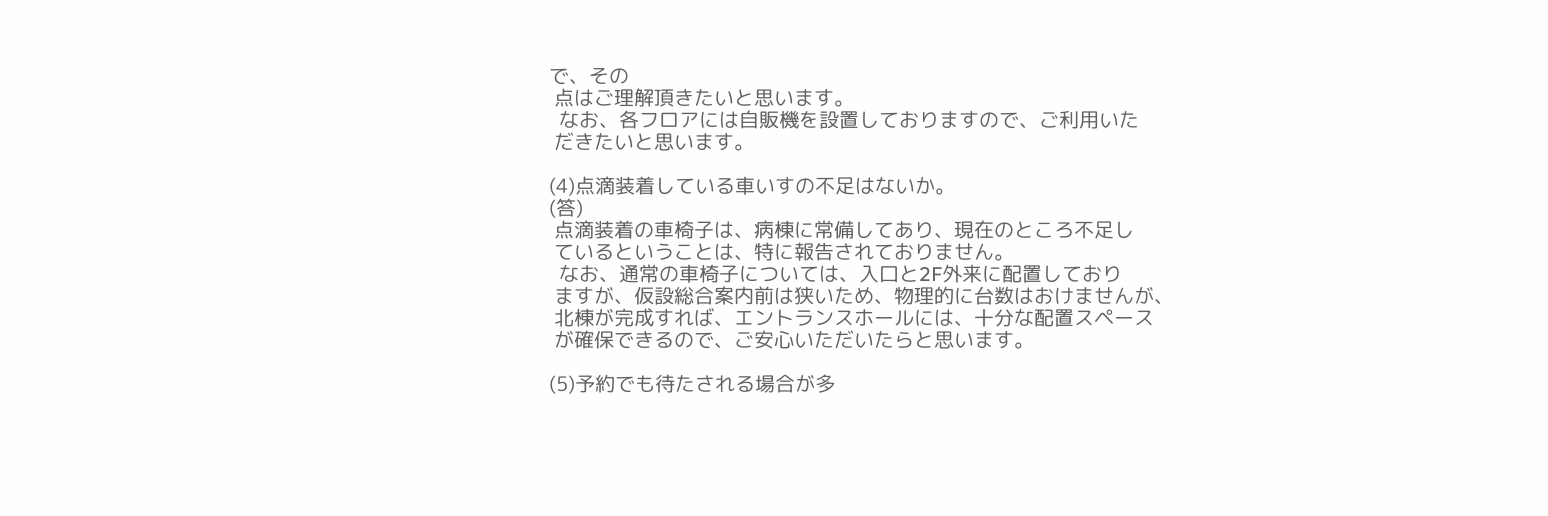で、その
 点はご理解頂きたいと思います。
  なお、各フロアには自販機を設置しておりますので、ご利用いた
 だきたいと思います。

(4)点滴装着している車いすの不足はないか。
(答)
 点滴装着の車椅子は、病棟に常備してあり、現在のところ不足し
 ているということは、特に報告されておりません。
  なお、通常の車椅子については、入口と2F外来に配置しており
 ますが、仮設総合案内前は狭いため、物理的に台数はおけませんが、
 北棟が完成すれば、エントランスホールには、十分な配置スペース
 が確保できるので、ご安心いただいたらと思います。

(5)予約でも待たされる場合が多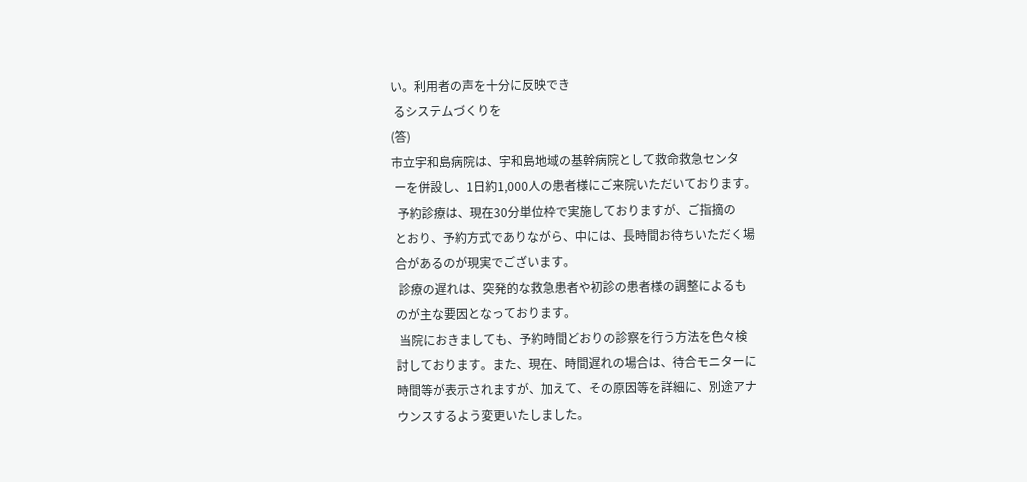い。利用者の声を十分に反映でき
 るシステムづくりを
(答)
市立宇和島病院は、宇和島地域の基幹病院として救命救急センタ
 ーを併設し、1日約1,000人の患者様にご来院いただいております。
  予約診療は、現在30分単位枠で実施しておりますが、ご指摘の
 とおり、予約方式でありながら、中には、長時間お待ちいただく場
 合があるのが現実でございます。
  診療の遅れは、突発的な救急患者や初診の患者様の調整によるも
 のが主な要因となっております。
  当院におきましても、予約時間どおりの診察を行う方法を色々検
 討しております。また、現在、時間遅れの場合は、待合モニターに
 時間等が表示されますが、加えて、その原因等を詳細に、別途アナ
 ウンスするよう変更いたしました。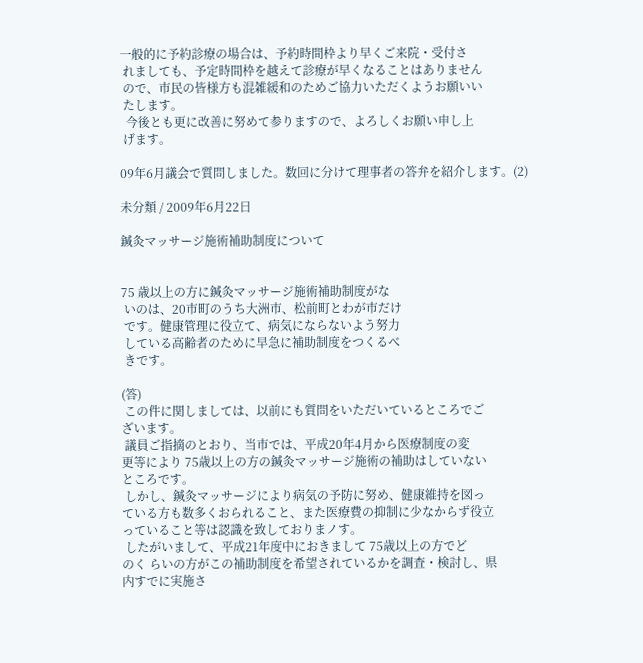一般的に予約診療の場合は、予約時間枠より早くご来院・受付さ
 れましても、予定時間枠を越えて診療が早くなることはありません
 ので、市民の皆様方も混雑緩和のためご協力いただくようお願いい
 たします。
  今後とも更に改善に努めて参りますので、よろしくお願い申し上
 げます。

09年6月議会で質問しました。数回に分けて理事者の答弁を紹介します。(2)

未分類 / 2009年6月22日

鍼灸マッサージ施術補助制度について


75 歳以上の方に鍼灸マッサージ施術補助制度がな
 いのは、20市町のうち大洲市、松前町とわが市だけ
 です。健康管理に役立て、病気にならないよう努力
 している高齢者のために早急に補助制度をつくるべ
 きです。

(答)
 この件に関しましては、以前にも質問をいただいているところでご
ざいます。
 議員ご指摘のとおり、当市では、平成20年4月から医療制度の変
更等により 75歳以上の方の鍼灸マッサージ施術の補助はしていない
ところです。
 しかし、鍼灸マッサージにより病気の予防に努め、健康維持を図っ
ている方も数多くおられること、また医療費の抑制に少なからず役立
っていること等は認識を致しておりまノす。
 したがいまして、平成21年度中におきまして 75歳以上の方でど
のく らいの方がこの補助制度を希望されているかを調査・検討し、県
内すでに実施さ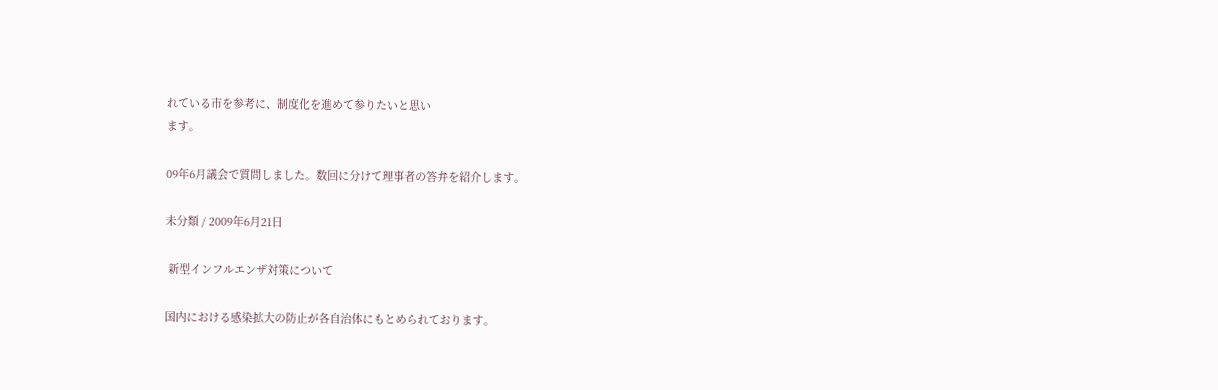れている市を参考に、制度化を進めて参りたいと思い
ます。

09年6月議会で質問しました。数回に分けて理事者の答弁を紹介します。

未分類 / 2009年6月21日

 新型インフルエンザ対策について

国内における感染拡大の防止が各自治体にもとめられております。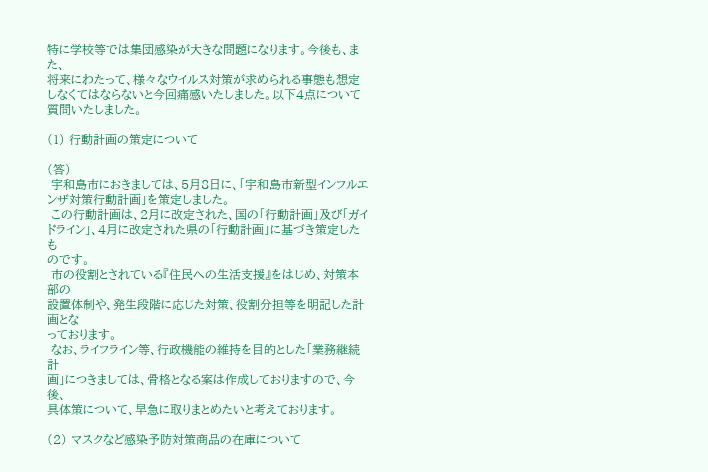特に学校等では集団感染が大きな問題になります。今後も、また、
将来にわたって、様々なウイルス対策が求められる事態も想定
しなくてはならないと今回痛感いたしました。以下4点について
質問いたしました。

(1) 行動計画の策定について

(答)
 宇和島市におきましては、5月8日に、「宇和島市新型インフルエ
ンザ対策行動計画」を策定しました。
 この行動計画は、2月に改定された、国の「行動計画」及び「ガイ
ドライン」、4月に改定された県の「行動計画」に基づき策定したも
のです。
 市の役割とされている『住民への生活支援』をはじめ、対策本部の
設置体制や、発生段階に応じた対策、役割分担等を明記した計画とな
っております。
 なお、ライフライン等、行政機能の維持を目的とした「業務継続計
画」につきましては、骨格となる案は作成しておりますので、今後、
具体策について、早急に取りまとめたいと考えております。

(2) マスクなど感染予防対策商品の在庫について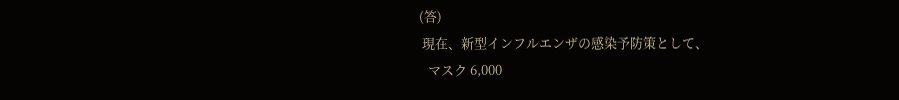(答)
 現在、新型インフルエンザの感染予防策として、
   マスク 6,000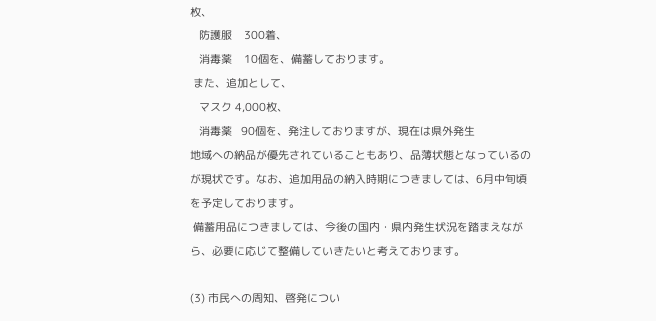枚、
   防護服    300着、
   消毒薬    10個を、備蓄しております。
 また、追加として、
   マスク 4,000枚、
   消毒薬   90個を、発注しておりますが、現在は県外発生
地域への納品が優先されていることもあり、品薄状態となっているの
が現状です。なお、追加用品の納入時期につきましては、6月中旬頃
を予定しております。
 備蓄用品につきましては、今後の国内・県内発生状況を踏まえなが
ら、必要に応じて整備していきたいと考えております。

(3) 市民への周知、啓発につい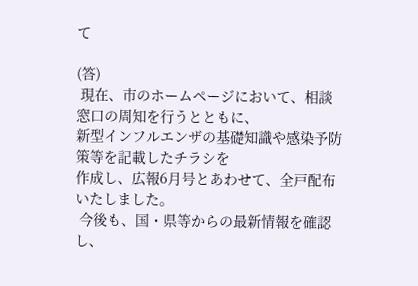て

(答)
 現在、市のホームページにおいて、相談窓口の周知を行うとともに、
新型インフルエンザの基礎知識や感染予防策等を記載したチラシを
作成し、広報6月号とあわせて、全戸配布いたしました。
 今後も、国・県等からの最新情報を確認し、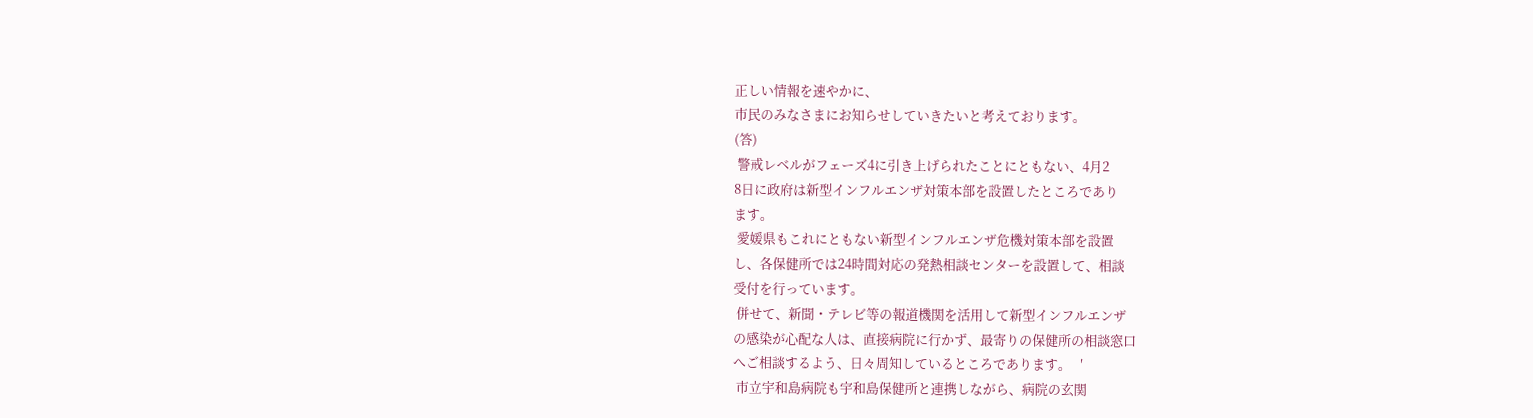正しい情報を速やかに、
市民のみなさまにお知らせしていきたいと考えております。
(答)
 警戒レベルがフェーズ4に引き上げられたことにともない、4月2
8日に政府は新型インフルエンザ対策本部を設置したところであり
ます。
 愛媛県もこれにともない新型インフルエンザ危機対策本部を設置
し、各保健所では24時間対応の発熱相談センターを設置して、相談
受付を行っています。
 併せて、新聞・テレビ等の報道機関を活用して新型インフルエンザ
の感染が心配な人は、直接病院に行かず、最寄りの保健所の相談窓口
へご相談するよう、日々周知しているところであります。   ′
 市立宇和島病院も宇和島保健所と連携しながら、病院の玄関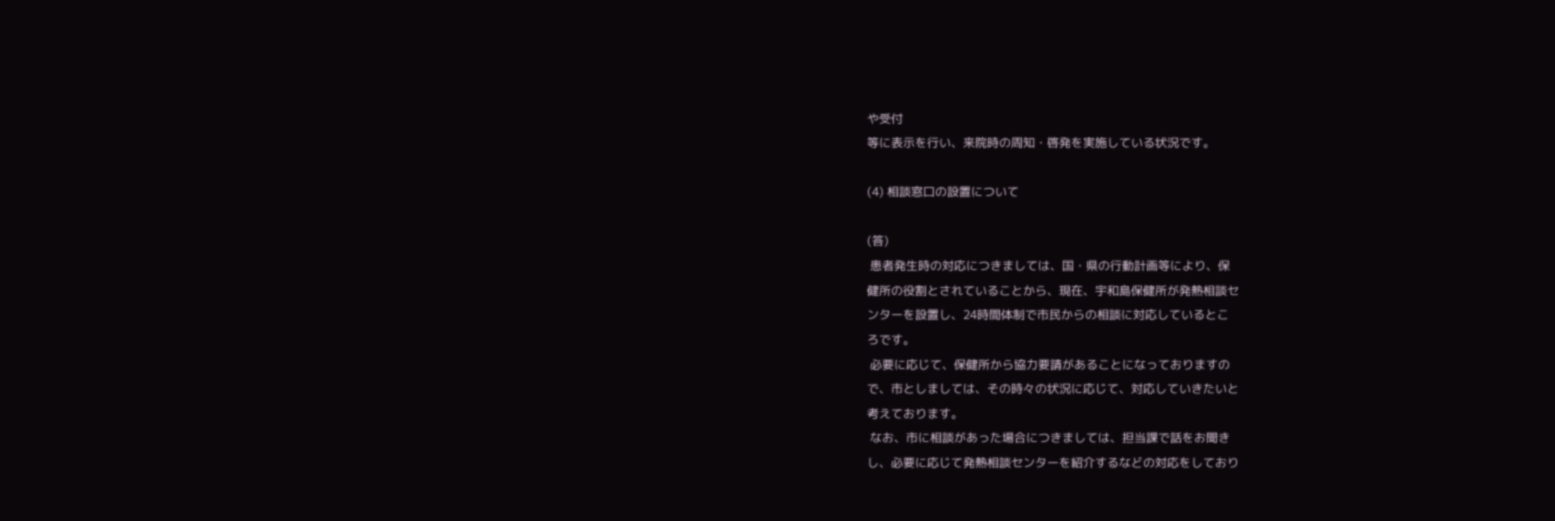や受付
等に表示を行い、来院時の周知・啓発を実施している状況です。

(4) 相談窓口の設置について

(答)
 患者発生時の対応につきましては、国・県の行動計画等により、保
健所の役割とされていることから、現在、宇和島保健所が発熱相談セ
ンターを設置し、24時間体制で市民からの相談に対応しているとこ
ろです。
 必要に応じて、保健所から協力要請があることになっておりますの
で、市としましては、その時々の状況に応じて、対応していきたいと
考えております。
 なお、市に相談があった場合につきましては、担当課で話をお聞き
し、必要に応じて発熱相談センターを紹介するなどの対応をしており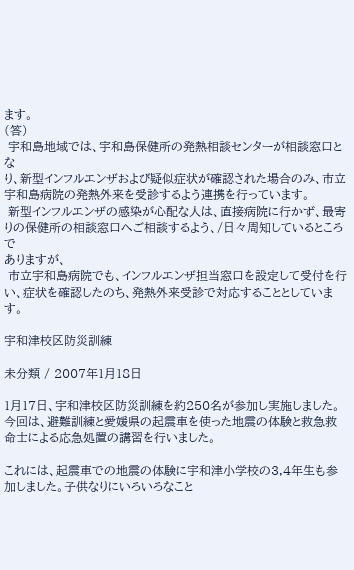ます。
(答)
 宇和島地域では、宇和島保健所の発熱相談センターが相談窓口とな
り、新型インフルエンザおよび疑似症状が確認された場合のみ、市立
宇和島病院の発熱外来を受診するよう連携を行っています。
 新型インフルエンザの感染が心配な人は、直接病院に行かず、最寄
りの保健所の相談窓口へご相談するよう、/日々周知しているところで
ありますが、
 市立宇和島病院でも、インフルエンザ担当窓口を設定して受付を行
い、症状を確認したのち、発熱外来受診で対応することとしています。

宇和津校区防災訓練

未分類 / 2007年1月18日

1月17日、宇和津校区防災訓練を約250名が参加し実施しました。今回は、避難訓練と愛媛県の起震車を使った地震の体験と救急救命士による応急処置の講習を行いました。

これには、起震車での地震の体験に宇和津小学校の3,4年生も参加しました。子供なりにいろいろなこと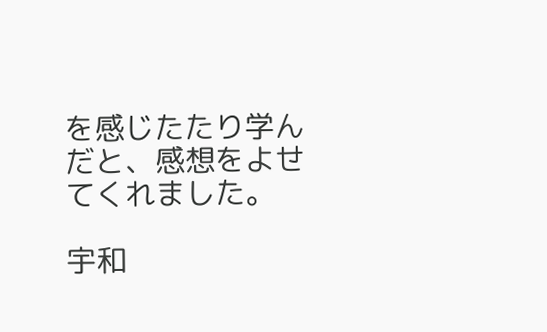を感じたたり学んだと、感想をよせてくれました。

宇和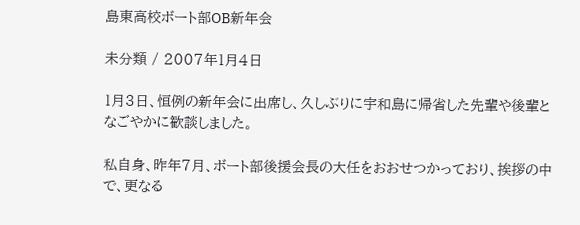島東高校ボート部OB新年会

未分類 / 2007年1月4日

1月3日、恒例の新年会に出席し、久しぶりに宇和島に帰省した先輩や後輩となごやかに歓談しました。

私自身、昨年7月、ボート部後援会長の大任をおおせつかっており、挨拶の中で、更なる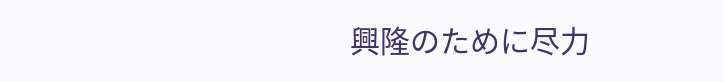興隆のために尽力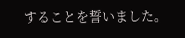することを誓いました。